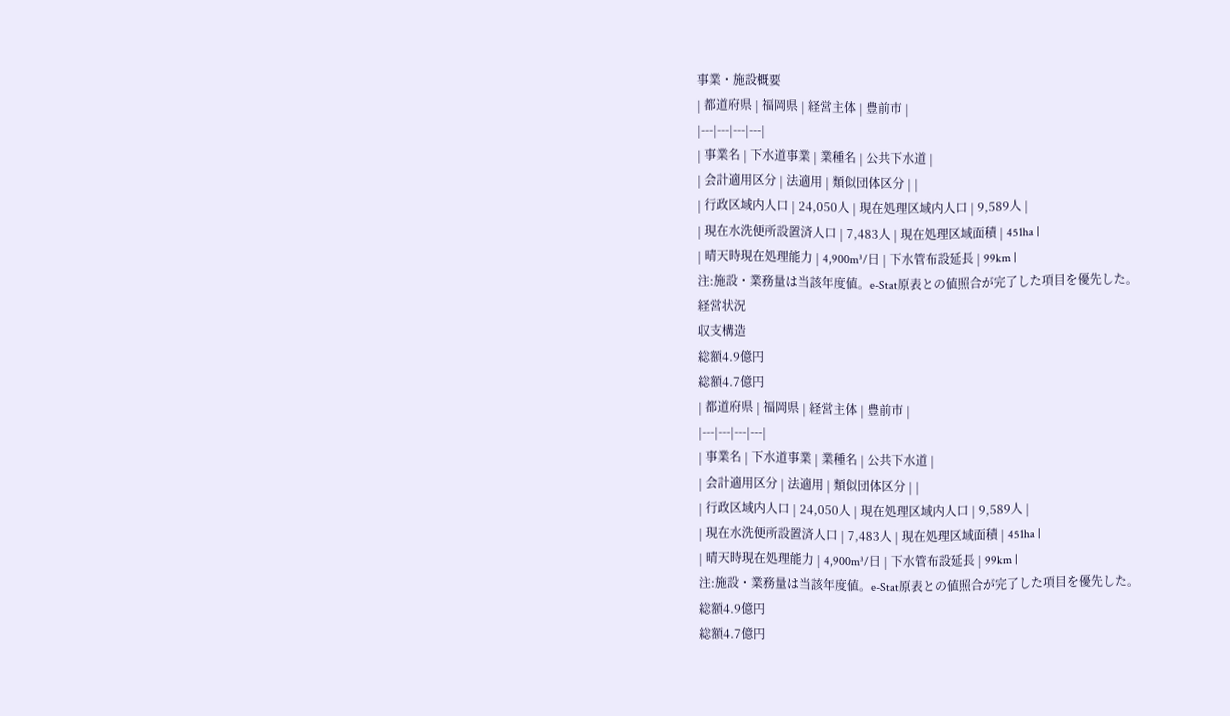事業・施設概要
| 都道府県 | 福岡県 | 経営主体 | 豊前市 |
|---|---|---|---|
| 事業名 | 下水道事業 | 業種名 | 公共下水道 |
| 会計適用区分 | 法適用 | 類似団体区分 | |
| 行政区域内人口 | 24,050人 | 現在処理区域内人口 | 9,589人 |
| 現在水洗便所設置済人口 | 7,483人 | 現在処理区域面積 | 451ha |
| 晴天時現在処理能力 | 4,900m³/日 | 下水管布設延長 | 99km |
注:施設・業務量は当該年度値。e-Stat原表との値照合が完了した項目を優先した。
経営状況
収支構造
総額4.9億円
総額4.7億円
| 都道府県 | 福岡県 | 経営主体 | 豊前市 |
|---|---|---|---|
| 事業名 | 下水道事業 | 業種名 | 公共下水道 |
| 会計適用区分 | 法適用 | 類似団体区分 | |
| 行政区域内人口 | 24,050人 | 現在処理区域内人口 | 9,589人 |
| 現在水洗便所設置済人口 | 7,483人 | 現在処理区域面積 | 451ha |
| 晴天時現在処理能力 | 4,900m³/日 | 下水管布設延長 | 99km |
注:施設・業務量は当該年度値。e-Stat原表との値照合が完了した項目を優先した。
総額4.9億円
総額4.7億円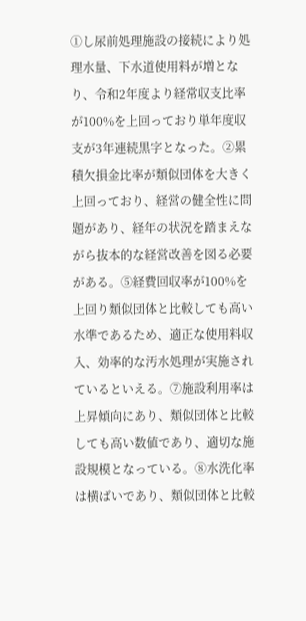①し尿前処理施設の接続により処理水量、下水道使用料が増となり、令和2年度より経常収支比率が100%を上回っており単年度収支が3年連続黒字となった。②累積欠損金比率が類似団体を大きく上回っており、経営の健全性に問題があり、経年の状況を踏まえながら抜本的な経営改善を図る必要がある。⑤経費回収率が100%を上回り類似団体と比較しても高い水準であるため、適正な使用料収入、効率的な汚水処理が実施されているといえる。⑦施設利用率は上昇傾向にあり、類似団体と比較しても高い数値であり、適切な施設規模となっている。⑧水洗化率は横ばいであり、類似団体と比較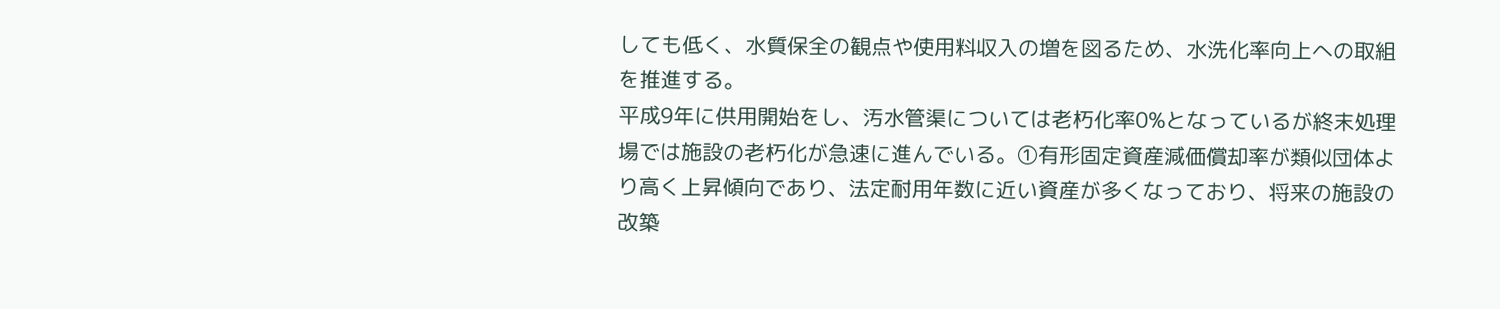しても低く、水質保全の観点や使用料収入の増を図るため、水洗化率向上への取組を推進する。
平成9年に供用開始をし、汚水管渠については老朽化率0%となっているが終末処理場では施設の老朽化が急速に進んでいる。①有形固定資産減価償却率が類似団体より高く上昇傾向であり、法定耐用年数に近い資産が多くなっており、将来の施設の改築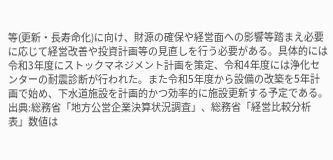等(更新・長寿命化)に向け、財源の確保や経営面への影響等踏まえ必要に応じて経営改善や投資計画等の見直しを行う必要がある。具体的には令和3年度にストックマネジメント計画を策定、令和4年度には浄化センターの耐震診断が行われた。また令和5年度から設備の改築を5年計画で始め、下水道施設を計画的かつ効率的に施設更新する予定である。
出典:総務省「地方公営企業決算状況調査」、総務省「経営比較分析表」数値は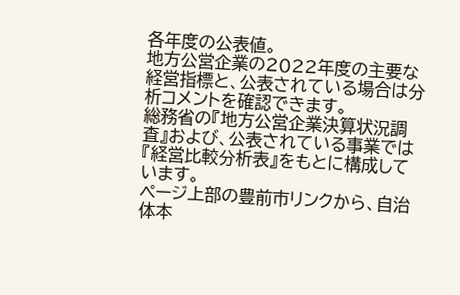各年度の公表値。
地方公営企業の2022年度の主要な経営指標と、公表されている場合は分析コメントを確認できます。
総務省の『地方公営企業決算状況調査』および、公表されている事業では『経営比較分析表』をもとに構成しています。
ページ上部の豊前市リンクから、自治体本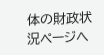体の財政状況ページへ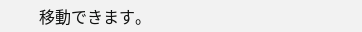移動できます。